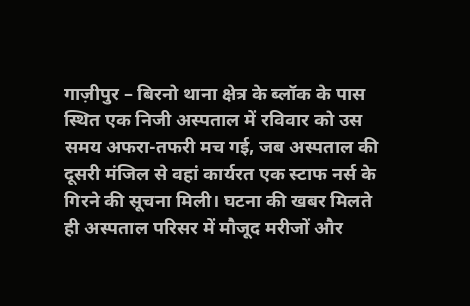गाज़ीपुर – बिरनो थाना क्षेत्र के ब्लॉक के पास स्थित एक निजी अस्पताल में रविवार को उस समय अफरा-तफरी मच गई, जब अस्पताल की दूसरी मंजिल से वहां कार्यरत एक स्टाफ नर्स के गिरने की सूचना मिली। घटना की खबर मिलते ही अस्पताल परिसर में मौजूद मरीजों और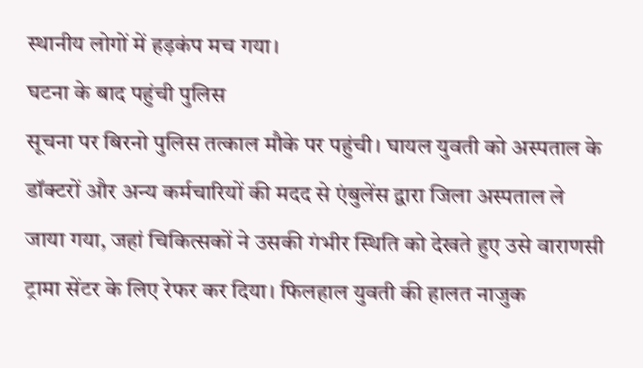स्थानीय लोगों में हड़कंप मच गया।
घटना के बाद पहुंची पुलिस
सूचना पर बिरनो पुलिस तत्काल मौके पर पहुंची। घायल युवती को अस्पताल के डॉक्टरों और अन्य कर्मचारियों की मदद से एंबुलेंस द्वारा जिला अस्पताल ले जाया गया, जहां चिकित्सकों ने उसकी गंभीर स्थिति को देखते हुए उसे वाराणसी ट्रामा सेंटर के लिए रेफर कर दिया। फिलहाल युवती की हालत नाजुक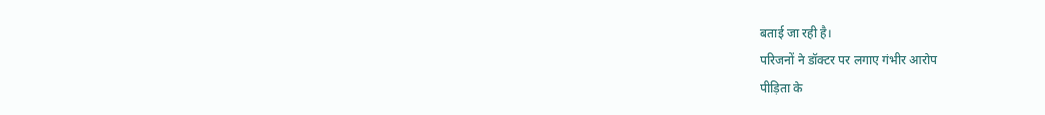बताई जा रही है।
परिजनों ने डॉक्टर पर लगाए गंभीर आरोप
पीड़िता के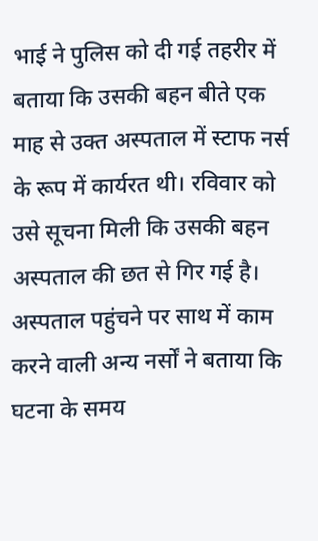भाई ने पुलिस को दी गई तहरीर में बताया कि उसकी बहन बीते एक माह से उक्त अस्पताल में स्टाफ नर्स के रूप में कार्यरत थी। रविवार को उसे सूचना मिली कि उसकी बहन अस्पताल की छत से गिर गई है। अस्पताल पहुंचने पर साथ में काम करने वाली अन्य नर्सों ने बताया कि घटना के समय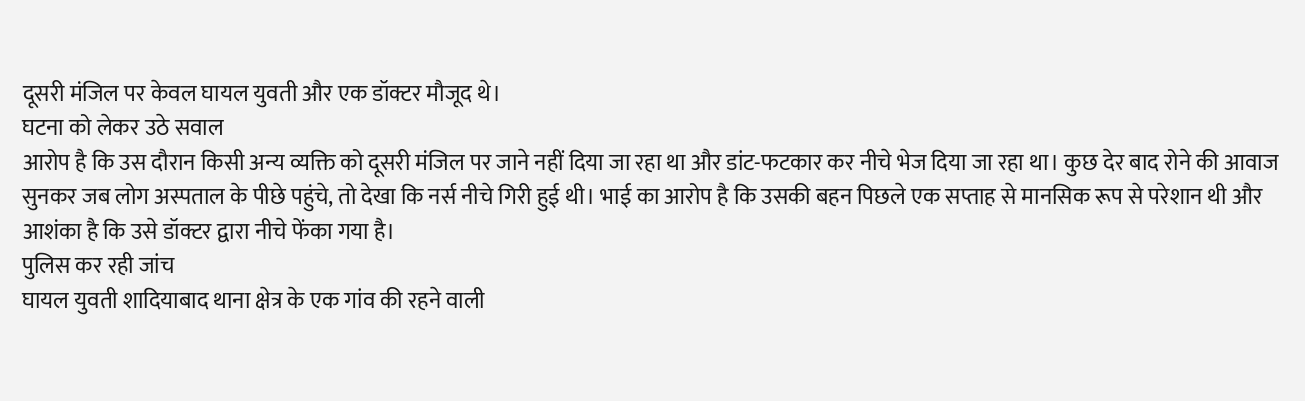दूसरी मंजिल पर केवल घायल युवती और एक डॉक्टर मौजूद थे।
घटना को लेकर उठे सवाल
आरोप है कि उस दौरान किसी अन्य व्यक्ति को दूसरी मंजिल पर जाने नहीं दिया जा रहा था और डांट-फटकार कर नीचे भेज दिया जा रहा था। कुछ देर बाद रोने की आवाज सुनकर जब लोग अस्पताल के पीछे पहुंचे, तो देखा कि नर्स नीचे गिरी हुई थी। भाई का आरोप है कि उसकी बहन पिछले एक सप्ताह से मानसिक रूप से परेशान थी और आशंका है कि उसे डॉक्टर द्वारा नीचे फेंका गया है।
पुलिस कर रही जांच
घायल युवती शादियाबाद थाना क्षेत्र के एक गांव की रहने वाली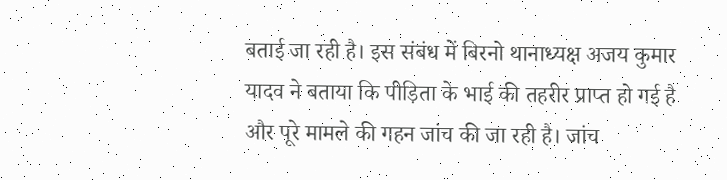बताई जा रही है। इस संबंध में बिरनो थानाध्यक्ष अजय कुमार यादव ने बताया कि पीड़िता के भाई की तहरीर प्राप्त हो गई है और पूरे मामले की गहन जांच की जा रही है। जांच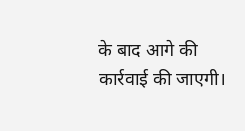के बाद आगे की कार्रवाई की जाएगी।